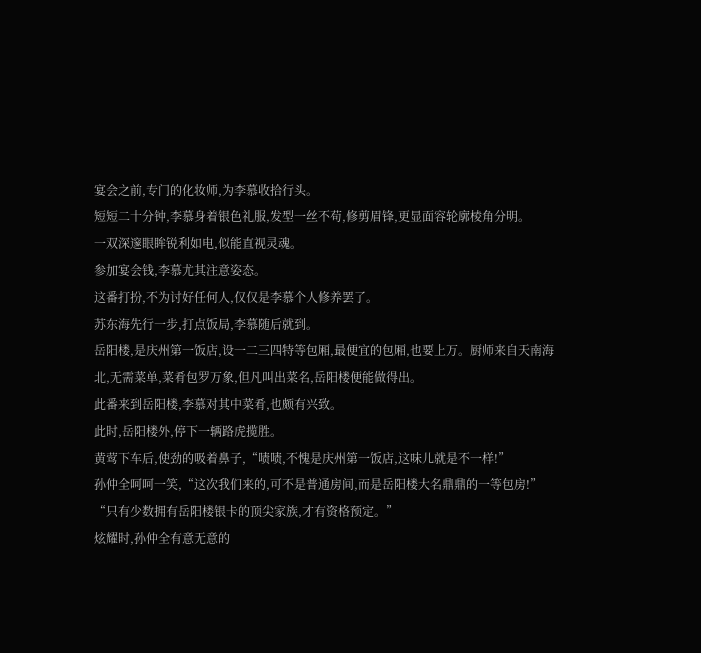宴会之前,专门的化妆师,为李慕收拾行头。
短短二十分钟,李慕身着银色礼服,发型一丝不苟,修剪眉锋,更显面容轮廓棱角分明。
一双深邃眼眸锐利如电,似能直视灵魂。
参加宴会钱,李慕尤其注意姿态。
这番打扮,不为讨好任何人,仅仅是李慕个人修养罢了。
苏东海先行一步,打点饭局,李慕随后就到。
岳阳楼,是庆州第一饭店,设一二三四特等包厢,最便宜的包厢,也要上万。厨师来自天南海北,无需菜单,菜肴包罗万象,但凡叫出菜名,岳阳楼便能做得出。
此番来到岳阳楼,李慕对其中菜肴,也颇有兴致。
此时,岳阳楼外,停下一辆路虎揽胜。
黄莺下车后,使劲的吸着鼻子,“啧啧,不愧是庆州第一饭店,这味儿就是不一样!”
孙仲全呵呵一笑,“这次我们来的,可不是普通房间,而是岳阳楼大名鼎鼎的一等包房!”
“只有少数拥有岳阳楼银卡的顶尖家族,才有资格预定。”
炫耀时,孙仲全有意无意的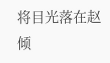将目光落在赵倾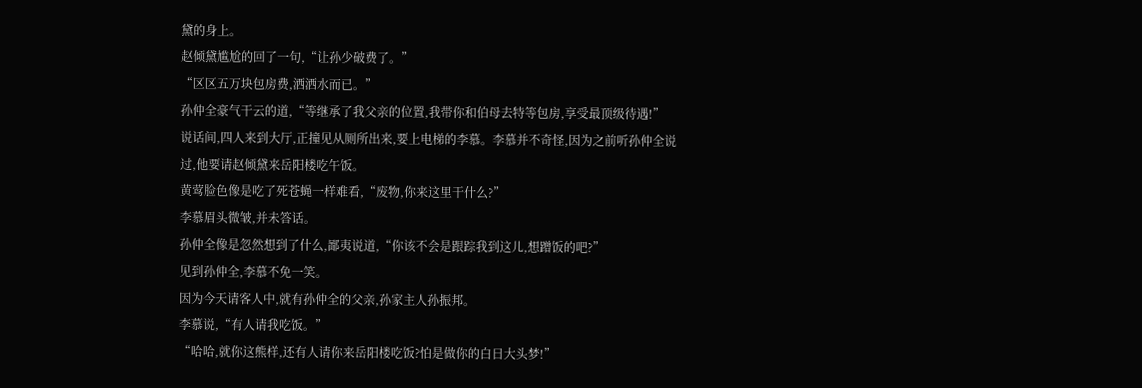黛的身上。
赵倾黛尴尬的回了一句,“让孙少破费了。”
“区区五万块包房费,洒洒水而已。”
孙仲全豪气干云的道,“等继承了我父亲的位置,我带你和伯母去特等包房,享受最顶级待遇!”
说话间,四人来到大厅,正撞见从厕所出来,要上电梯的李慕。李慕并不奇怪,因为之前听孙仲全说过,他要请赵倾黛来岳阳楼吃午饭。
黄莺脸色像是吃了死苍蝇一样难看,“废物,你来这里干什么?”
李慕眉头微皱,并未答话。
孙仲全像是忽然想到了什么,鄙夷说道,“你该不会是跟踪我到这儿,想蹭饭的吧?”
见到孙仲全,李慕不免一笑。
因为今天请客人中,就有孙仲全的父亲,孙家主人孙振邦。
李慕说,“有人请我吃饭。”
“哈哈,就你这熊样,还有人请你来岳阳楼吃饭?怕是做你的白日大头梦!”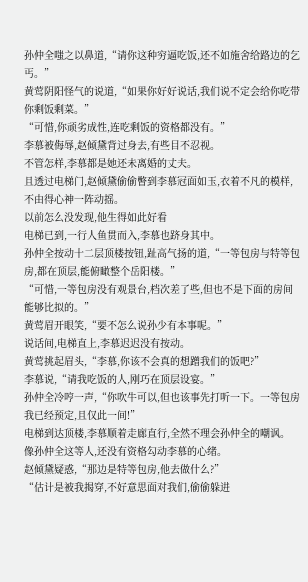孙仲全嗤之以鼻道,“请你这种穷逼吃饭,还不如施舍给路边的乞丐。”
黄莺阴阳怪气的说道,“如果你好好说话,我们说不定会给你吃带你剩饭剩菜。”
“可惜,你顽劣成性,连吃剩饭的资格都没有。”
李慕被侮辱,赵倾黛背过身去,有些目不忍视。
不管怎样,李慕都是她还未离婚的丈夫。
且透过电梯门,赵倾黛偷偷瞥到李慕冠面如玉,衣着不凡的模样,不由得心神一阵动摇。
以前怎么没发现,他生得如此好看
电梯已到,一行人鱼贯而入,李慕也跻身其中。
孙仲全按动十二层顶楼按钮,趾高气扬的道,“一等包房与特等包房,都在顶层,能俯瞰整个岳阳楼。”
“可惜,一等包房没有观景台,档次差了些,但也不是下面的房间能够比拟的。”
黄莺眉开眼笑,“要不怎么说孙少有本事呢。”
说话间,电梯直上,李慕迟迟没有按动。
黄莺挑起眉头,“李慕,你该不会真的想蹭我们的饭吧?”
李慕说,“请我吃饭的人,刚巧在顶层设宴。”
孙仲全冷哼一声,“你吹牛可以,但也该事先打听一下。一等包房我已经预定,且仅此一间!”
电梯到达顶楼,李慕顺着走廊直行,全然不理会孙仲全的嘲讽。
像孙仲全这等人,还没有资格勾动李慕的心绪。
赵倾黛疑惑,“那边是特等包房,他去做什么?”
“估计是被我揭穿,不好意思面对我们,偷偷躲进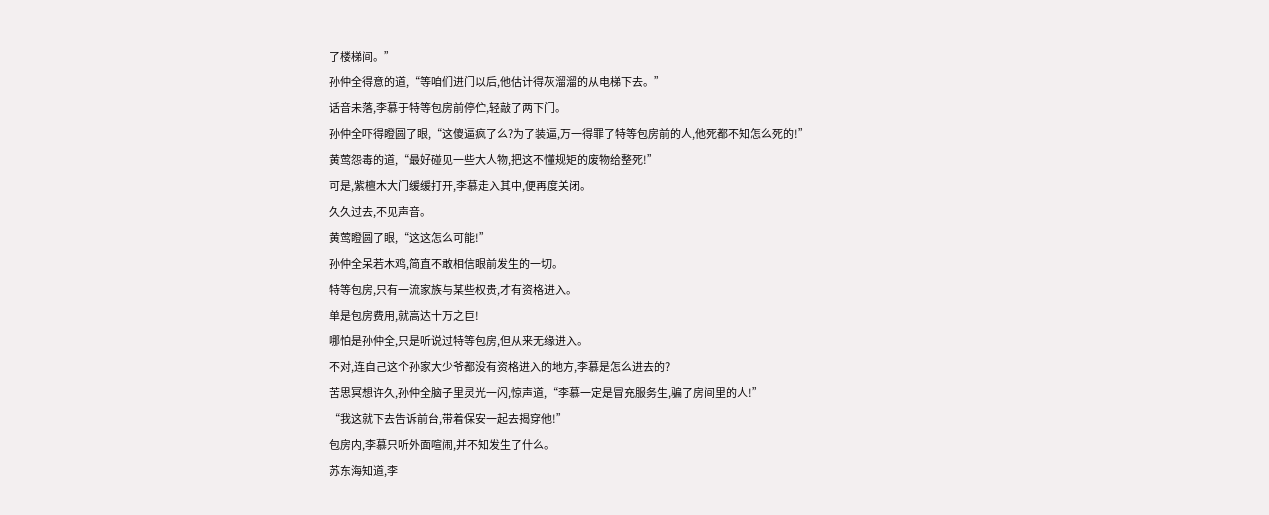了楼梯间。”
孙仲全得意的道,“等咱们进门以后,他估计得灰溜溜的从电梯下去。”
话音未落,李慕于特等包房前停伫,轻敲了两下门。
孙仲全吓得瞪圆了眼,“这傻逼疯了么?为了装逼,万一得罪了特等包房前的人,他死都不知怎么死的!”
黄莺怨毒的道,“最好碰见一些大人物,把这不懂规矩的废物给整死!”
可是,紫檀木大门缓缓打开,李慕走入其中,便再度关闭。
久久过去,不见声音。
黄莺瞪圆了眼,“这这怎么可能!”
孙仲全呆若木鸡,简直不敢相信眼前发生的一切。
特等包房,只有一流家族与某些权贵,才有资格进入。
单是包房费用,就高达十万之巨!
哪怕是孙仲全,只是听说过特等包房,但从来无缘进入。
不对,连自己这个孙家大少爷都没有资格进入的地方,李慕是怎么进去的?
苦思冥想许久,孙仲全脑子里灵光一闪,惊声道,“李慕一定是冒充服务生,骗了房间里的人!”
“我这就下去告诉前台,带着保安一起去揭穿他!”
包房内,李慕只听外面喧闹,并不知发生了什么。
苏东海知道,李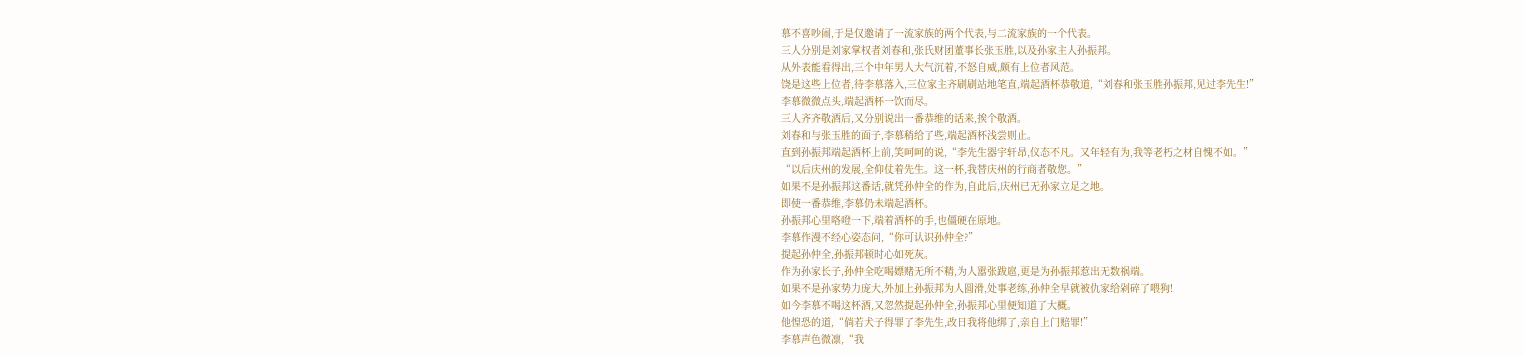慕不喜吵闹,于是仅邀请了一流家族的两个代表,与二流家族的一个代表。
三人分别是刘家掌权者刘春和,张氏财团董事长张玉胜,以及孙家主人孙振邦。
从外表能看得出,三个中年男人大气沉着,不怒自威,颇有上位者风范。
饶是这些上位者,待李慕落入,三位家主齐刷刷站地笔直,端起酒杯恭敬道,“刘春和张玉胜孙振邦,见过李先生!”
李慕微微点头,端起酒杯一饮而尽。
三人齐齐敬酒后,又分别说出一番恭维的话来,挨个敬酒。
刘春和与张玉胜的面子,李慕稍给了些,端起酒杯浅尝则止。
直到孙振邦端起酒杯上前,笑呵呵的说,“李先生器宇轩昂,仪态不凡。又年轻有为,我等老朽之材自愧不如。”
“以后庆州的发展,全仰仗着先生。这一杯,我替庆州的行商者敬您。”
如果不是孙振邦这番话,就凭孙仲全的作为,自此后,庆州已无孙家立足之地。
即使一番恭维,李慕仍未端起酒杯。
孙振邦心里咯噔一下,端着酒杯的手,也僵硬在原地。
李慕作漫不经心姿态问,“你可认识孙仲全?”
提起孙仲全,孙振邦顿时心如死灰。
作为孙家长子,孙仲全吃喝嫖赌无所不精,为人嚣张跋扈,更是为孙振邦惹出无数祸端。
如果不是孙家势力庞大,外加上孙振邦为人圆滑,处事老练,孙仲全早就被仇家给剁碎了喂狗!
如今李慕不喝这杯酒,又忽然提起孙仲全,孙振邦心里便知道了大概。
他惶恐的道,“倘若犬子得罪了李先生,改日我将他绑了,亲自上门赔罪!”
李慕声色微凛,“我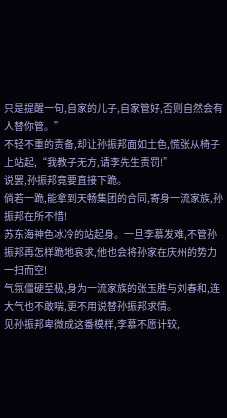只是提醒一句,自家的儿子,自家管好,否则自然会有人替你管。”
不轻不重的责备,却让孙振邦面如土色,慌张从椅子上站起,“我教子无方,请李先生责罚!”
说罢,孙振邦竟要直接下跪。
倘若一跪,能拿到天畅集团的合同,寄身一流家族,孙振邦在所不惜!
苏东海神色冰冷的站起身。一旦李慕发难,不管孙振邦再怎样跪地哀求,他也会将孙家在庆州的势力一扫而空!
气氛僵硬至极,身为一流家族的张玉胜与刘春和,连大气也不敢喘,更不用说替孙振邦求情。
见孙振邦卑微成这番模样,李慕不愿计较,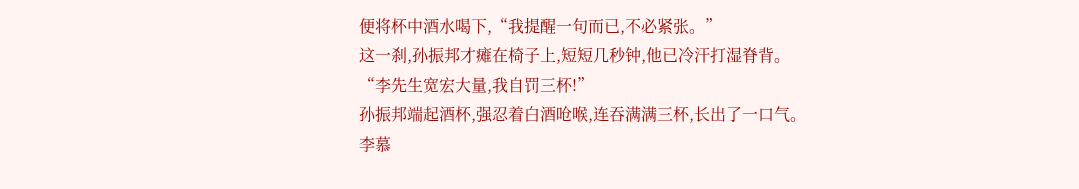便将杯中酒水喝下,“我提醒一句而已,不必紧张。”
这一刹,孙振邦才瘫在椅子上,短短几秒钟,他已冷汗打湿脊背。
“李先生宽宏大量,我自罚三杯!”
孙振邦端起酒杯,强忍着白酒呛喉,连吞满满三杯,长出了一口气。
李慕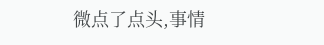微点了点头,事情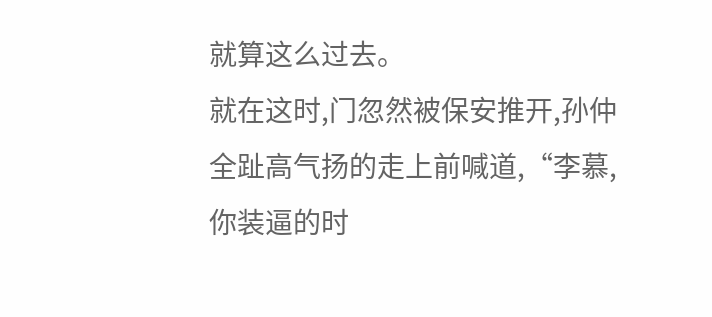就算这么过去。
就在这时,门忽然被保安推开,孙仲全趾高气扬的走上前喊道,“李慕,你装逼的时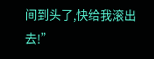间到头了,快给我滚出去!”